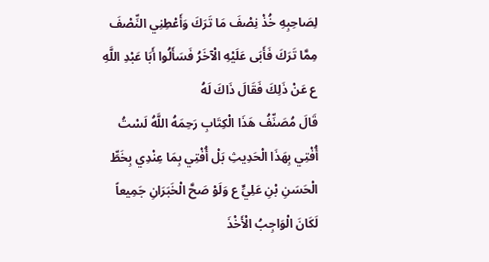لِصَاحِبِهِ خُذْ نِصْفَ مَا تَرَكَ وَأَعْطِنِي النِّصْفَ مِمَّا تَرَكَ فَأَبَى عَلَيْهِ الْآخَرُ فَسَأَلُوا أَبَا عَبْدِ اللَّهِ ع عَنْ ذَلِكَ فَقَالَ ذَاكَ لَهُ
قَالَ مُصَنِّفُ هَذَا الْكِتَابِ رَحِمَهُ اللَّهُ لَسْتُ أُفْتِي بِهَذَا الْحَدِيثِ بَلْ أُفْتِي بِمَا عِنْدِي بِخَطِّ الْحَسَنِ بْنِ عَلِيٍّ ع وَلَوْ صَحَّ الْخَبَرَانِ جَمِيعاً لَكَانَ الْوَاجِبُ الْأَخْذَ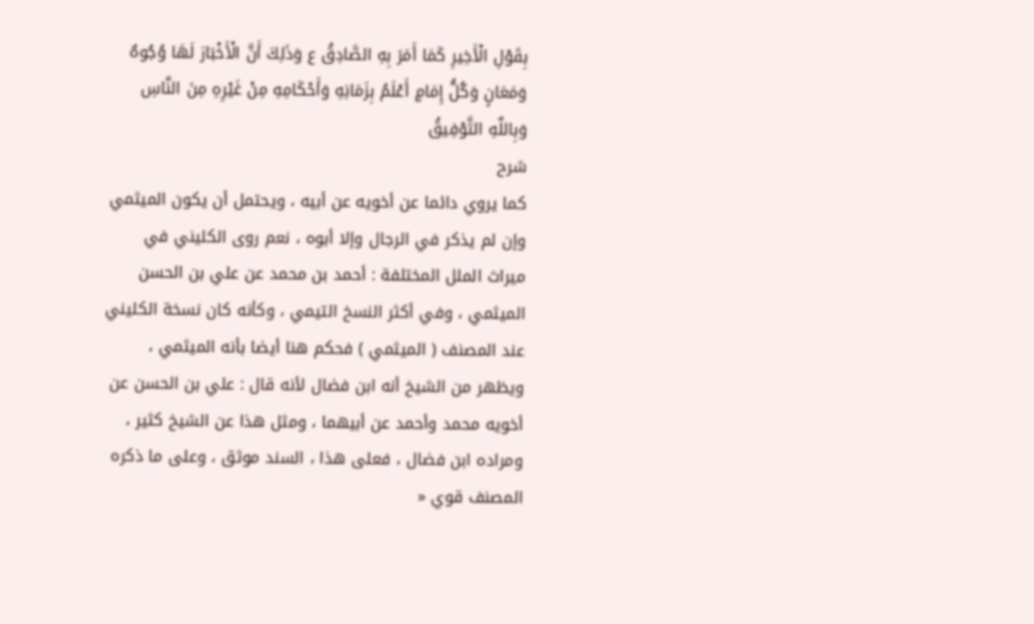بِقَوْلِ الْأَخِيرِ كَمَا أَمَرَ بِهِ الصَّادِقُ ع وَذَلِكَ أَنَّ الْأَخْبَارَ لَهَا وُجُوهٌ وَمَعَانٍ وَكُلُّ إِمَامٍ أَعْلَمُ بِزَمَانِهِ وَأَحْكَامِهِ مِنْ غَيْرِهِ مِنَ النَّاسِ وَبِاللَّهِ التَّوْفِيقُ
شرح
كما يروي دائما عن أخويه عن أبيه ، ويحتمل أن يكون الميثمي وإن لم يذكر في الرجال وإلا أبوه ، نعم روى الكليني في ميراث الملل المختلفة : أحمد بن محمد عن علي بن الحسن الميثمي ، وفي أكثر النسخ التيمي ، وكأنه كان نسخة الكليني عند المصنف ( الميثمي ) فحكم هنا أيضا بأنه الميثمي ، ويظهر من الشيخ أنه ابن فضال لأنه قال : علي بن الحسن عن أخويه محمد وأحمد عن أبيهما ، ومثل هذا عن الشيخ كثير ، ومراده ابن فضال ، فعلى هذا ، السند موثق ، وعلى ما ذكره المصنف قوي «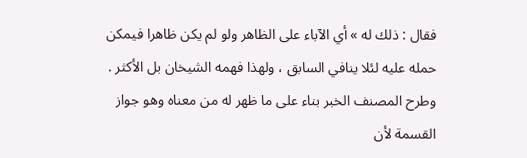فقال : ذلك له » أي الآباء على الظاهر ولو لم يكن ظاهرا فيمكن حمله عليه لئلا ينافي السابق ، ولهذا فهمه الشيخان بل الأكثر .
وطرح المصنف الخبر بناء على ما ظهر له من معناه وهو جواز القسمة لأن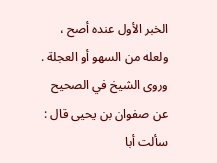الخبر الأول عنده أصح ، ولعله من السهو أو العجلة .
وروى الشيخ في الصحيح عن صفوان بن يحيى قال : سألت أبا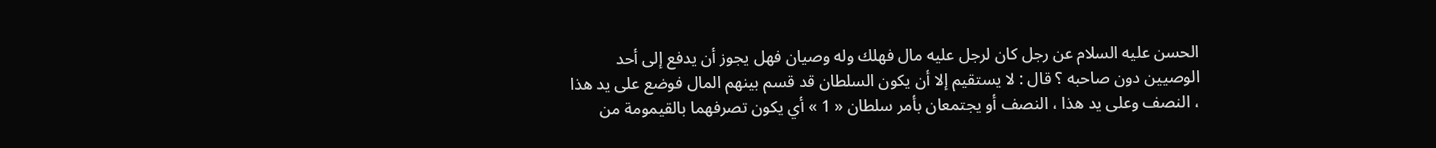الحسن عليه السلام عن رجل كان لرجل عليه مال فهلك وله وصيان فهل يجوز أن يدفع إلى أحد الوصيين دون صاحبه ؟ قال : لا يستقيم إلا أن يكون السلطان قد قسم بينهم المال فوضع على يد هذا ، النصف وعلى يد هذا ، النصف أو يجتمعان بأمر سلطان « 1 » أي يكون تصرفهما بالقيمومة من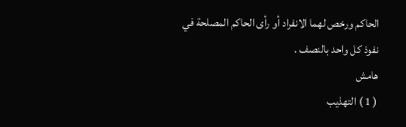الحاكم ورخص لهما الانفراد أو رأى الحاكم المصلحة في نفوذ كل واحد بالنصف .
هامش
( 1 ) التهذيب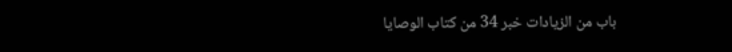باب من الزيادات خبر 34 من كتاب الوصايا